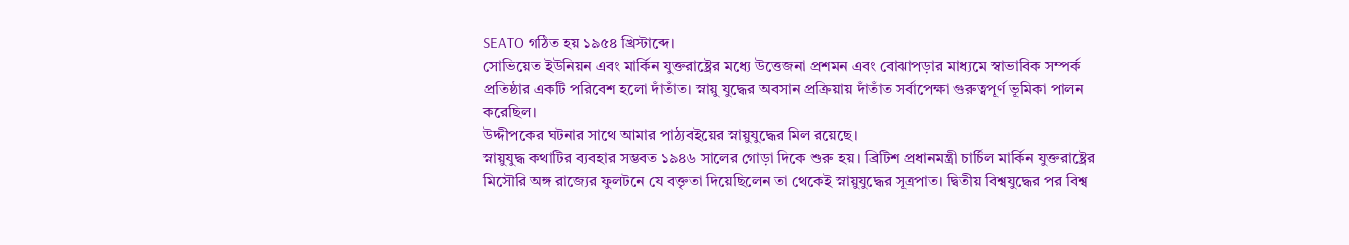SEATO গঠিত হয় ১৯৫৪ খ্রিস্টাব্দে।
সোভিয়েত ইউনিয়ন এবং মার্কিন যুক্তরাষ্ট্রের মধ্যে উত্তেজনা প্রশমন এবং বোঝাপড়ার মাধ্যমে স্বাভাবিক সম্পর্ক প্রতিষ্ঠার একটি পরিবেশ হলো দাঁতাঁত। স্নায়ু যুদ্ধের অবসান প্রক্রিয়ায় দাঁতাঁত সর্বাপেক্ষা গুরুত্বপূর্ণ ভূমিকা পালন করেছিল।
উদ্দীপকের ঘটনার সাথে আমার পাঠ্যবইয়ের স্নায়ুযুদ্ধের মিল রয়েছে।
স্নায়ুযুদ্ধ কথাটির ব্যবহার সম্ভবত ১৯৪৬ সালের গোড়া দিকে শুরু হয়। ব্রিটিশ প্রধানমন্ত্রী চার্চিল মার্কিন যুক্তরাষ্ট্রের মিসৌরি অঙ্গ রাজ্যের ফুলটনে যে বক্তৃতা দিয়েছিলেন তা থেকেই স্নায়ুযুদ্ধের সূত্রপাত। দ্বিতীয় বিশ্বযুদ্ধের পর বিশ্ব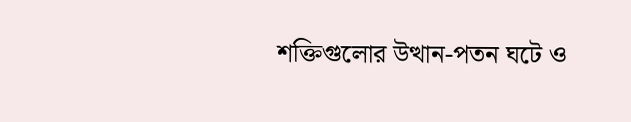শক্তিগুলোর উত্থান-পতন ঘটে ও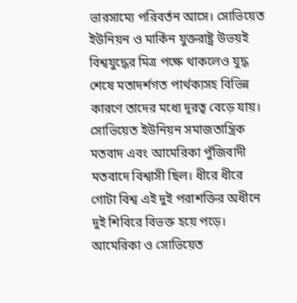ভারসাম্যে পরিবর্তন আসে। সোভিয়েত ইউনিয়ন ও মার্কিন যুক্তরাষ্ট্র উভয়ই বিশ্বযুদ্ধের মিত্র পক্ষে থাকলেও যুদ্ধ শেষে মতাদর্শগত পার্থক্যসহ বিভিন্ন কারণে তাদের মধ্যে দূরত্ব বেড়ে যায়। সোভিয়েত ইউনিয়ন সমাজতান্ত্রিক মতবাদ এবং আমেরিকা পুঁজিবাদী মতবাদে বিশ্বাসী ছিল। ধীরে ধীরে গোটা বিশ্ব এই দুই পরাশক্তির অধীনে দুই শিবিরে বিভক্ত হয়ে পড়ে। আমেরিকা ও সোভিয়েত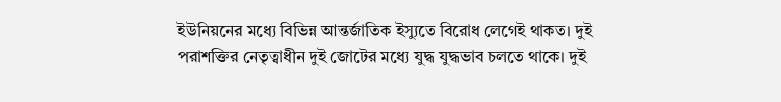ইউনিয়নের মধ্যে বিভিন্ন আন্তর্জাতিক ইস্যুতে বিরোধ লেগেই থাকত। দুই পরাশক্তির নেতৃত্বাধীন দুই জোটের মধ্যে যুদ্ধ যুদ্ধভাব চলতে থাকে। দুই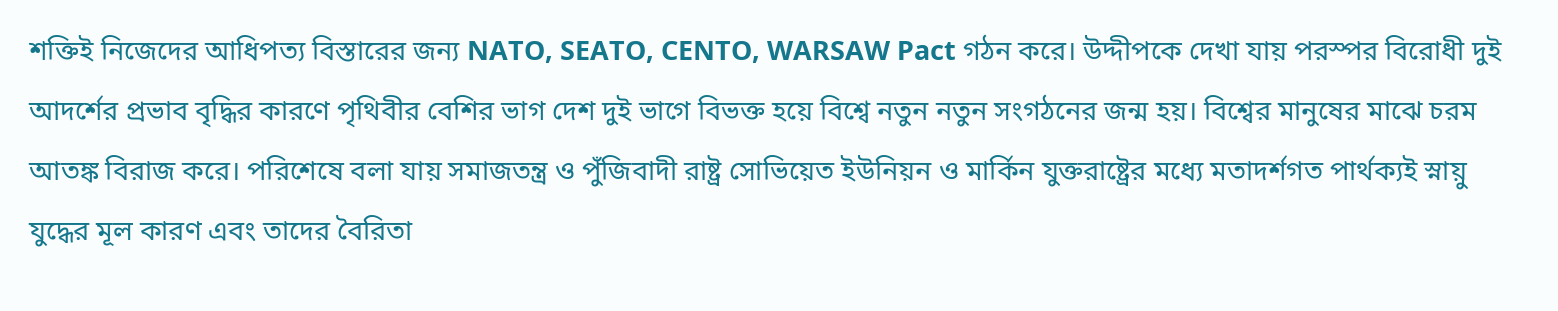শক্তিই নিজেদের আধিপত্য বিস্তারের জন্য NATO, SEATO, CENTO, WARSAW Pact গঠন করে। উদ্দীপকে দেখা যায় পরস্পর বিরোধী দুই আদর্শের প্রভাব বৃদ্ধির কারণে পৃথিবীর বেশির ভাগ দেশ দুই ভাগে বিভক্ত হয়ে বিশ্বে নতুন নতুন সংগঠনের জন্ম হয়। বিশ্বের মানুষের মাঝে চরম আতঙ্ক বিরাজ করে। পরিশেষে বলা যায় সমাজতন্ত্র ও পুঁজিবাদী রাষ্ট্র সোভিয়েত ইউনিয়ন ও মার্কিন যুক্তরাষ্ট্রের মধ্যে মতাদর্শগত পার্থক্যই স্নায়ু যুদ্ধের মূল কারণ এবং তাদের বৈরিতা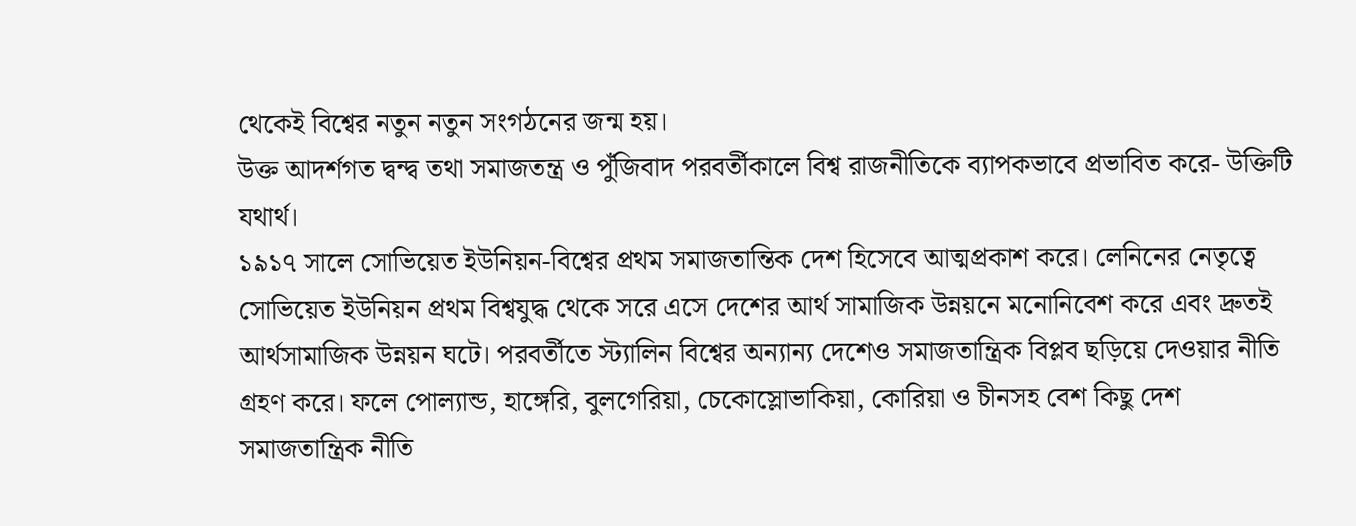থেকেই বিশ্বের নতুন নতুন সংগঠনের জন্ম হয়।
উক্ত আদর্শগত দ্বন্দ্ব তথা সমাজতন্ত্র ও পুঁজিবাদ পরবর্তীকালে বিশ্ব রাজনীতিকে ব্যাপকভাবে প্রভাবিত করে- উক্তিটি যথার্থ।
১৯১৭ সালে সোভিয়েত ইউনিয়ন-বিশ্বের প্রথম সমাজতান্তিক দেশ হিসেবে আত্মপ্রকাশ করে। লেনিনের নেতৃত্বে সোভিয়েত ইউনিয়ন প্রথম বিশ্বযুদ্ধ থেকে সরে এসে দেশের আর্থ সামাজিক উন্নয়নে মনোনিবেশ করে এবং দ্রুতই আর্থসামাজিক উন্নয়ন ঘটে। পরবর্তীতে স্ট্যালিন বিশ্বের অন্যান্য দেশেও সমাজতান্ত্রিক বিপ্লব ছড়িয়ে দেওয়ার নীতি গ্রহণ করে। ফলে পোল্যান্ড, হাঙ্গেরি, বুলগেরিয়া, চেকোস্লোভাকিয়া, কোরিয়া ও চীনসহ বেশ কিছু দেশ সমাজতান্ত্রিক নীতি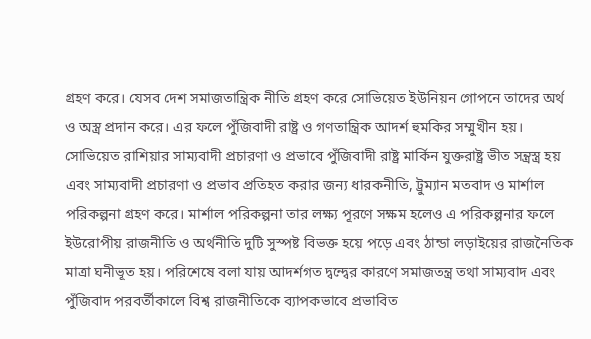গ্রহণ করে। যেসব দেশ সমাজতান্ত্রিক নীতি গ্রহণ করে সোভিয়েত ইউনিয়ন গোপনে তাদের অর্থ ও অস্ত্র প্রদান করে। এর ফলে পুঁজিবাদী রাষ্ট্র ও গণতান্ত্রিক আদর্শ হুমকির সম্মুখীন হয়।
সোভিয়েত রাশিয়ার সাম্যবাদী প্রচারণা ও প্রভাবে পুঁজিবাদী রাষ্ট্র মার্কিন যুক্তরাষ্ট্র ভীত সন্ত্রস্ত্র হয় এবং সাম্যবাদী প্রচারণা ও প্রভাব প্রতিহত করার জন্য ধারকনীতি, ট্রুম্যান মতবাদ ও মার্শাল পরিকল্পনা গ্রহণ করে। মার্শাল পরিকল্পনা তার লক্ষ্য পূরণে সক্ষম হলেও এ পরিকল্পনার ফলে ইউরোপীয় রাজনীতি ও অর্থনীতি দুটি সুস্পষ্ট বিভক্ত হয়ে পড়ে এবং ঠান্ডা লড়াইয়ের রাজনৈতিক মাত্রা ঘনীভূত হয়। পরিশেষে বলা যায় আদর্শগত দ্বন্দ্বের কারণে সমাজতন্ত্র তথা সাম্যবাদ এবং পুঁজিবাদ পরবর্তীকালে বিশ্ব রাজনীতিকে ব্যাপকভাবে প্রভাবিত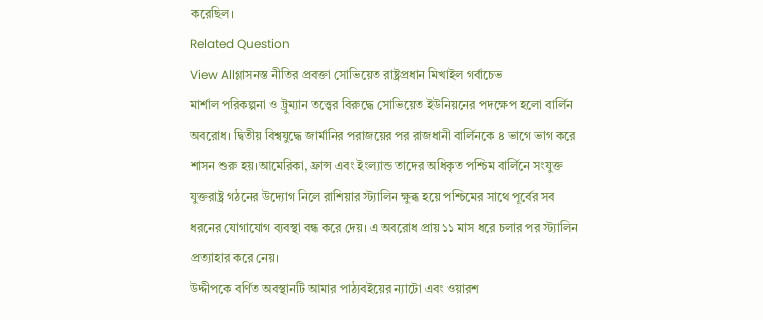করেছিল।
Related Question
View Allগ্লাসনস্ত নীতির প্রবক্তা সোভিয়েত রাষ্ট্রপ্রধান মিখাইল গর্বাচেভ
মার্শাল পরিকল্পনা ও ট্রুম্যান তত্ত্বের বিরুদ্ধে সোভিয়েত ইউনিয়নের পদক্ষেপ হলো বার্লিন অবরোধ। দ্বিতীয় বিশ্বযুদ্ধে জার্মানির পরাজয়ের পর রাজধানী বার্লিনকে ৪ ভাগে ভাগ করে শাসন শুরু হয়।আমেরিকা, ফ্রান্স এবং ইংল্যান্ড তাদের অধিকৃত পশ্চিম বার্লিনে সংযুক্ত যুক্তরাষ্ট্র গঠনের উদ্যোগ নিলে রাশিয়ার স্ট্যালিন ক্ষুব্ধ হয়ে পশ্চিমের সাথে পূর্বের সব ধরনের যোগাযোগ ব্যবস্থা বন্ধ করে দেয়। এ অবরোধ প্রায় ১১ মাস ধরে চলার পর স্ট্যালিন প্রত্যাহার করে নেয়।
উদ্দীপকে বর্ণিত অবস্থানটি আমার পাঠ্যবইয়ের ন্যাটো এবং ওয়ারশ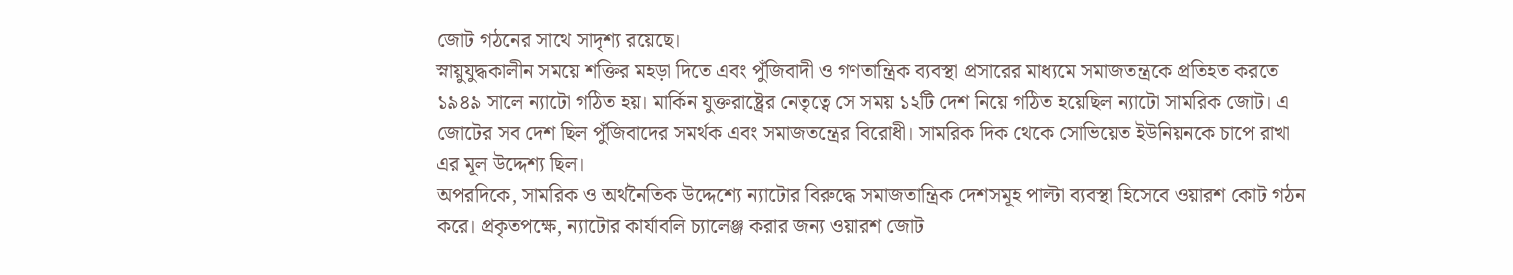জোট গঠনের সাথে সাদৃশ্য রয়েছে।
স্নায়ুযুদ্ধকালীন সময়ে শক্তির মহড়া দিতে এবং পুঁজিবাদী ও গণতান্ত্রিক ব্যবস্থা প্রসারের মাধ্যমে সমাজতন্ত্রকে প্রতিহত করতে ১৯৪৯ সালে ন্যাটো গঠিত হয়। মার্কিন যুক্তরাষ্ট্রের নেতৃত্বে সে সময় ১২টি দেশ নিয়ে গঠিত হয়েছিল ন্যাটো সামরিক জোট। এ জোটের সব দেশ ছিল পুঁজিবাদের সমর্থক এবং সমাজতন্ত্রের বিরোধী। সামরিক দিক থেকে সোভিয়েত ইউনিয়নকে চাপে রাখা এর মূল উদ্দেশ্য ছিল।
অপরদিকে, সামরিক ও অর্থনৈতিক উদ্দেশ্যে ন্যাটোর বিরুদ্ধে সমাজতান্ত্রিক দেশসমূহ পাল্টা ব্যবস্থা হিসেবে ওয়ারশ কোট গঠন
করে। প্রকৃতপক্ষে, ন্যাটোর কার্যাবলি চ্যালেঞ্জ করার জন্য ওয়ারশ জোট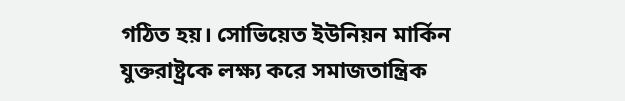গঠিত হয়। সোভিয়েত ইউনিয়ন মার্কিন যুক্তরাষ্ট্রকে লক্ষ্য করে সমাজতান্ত্রিক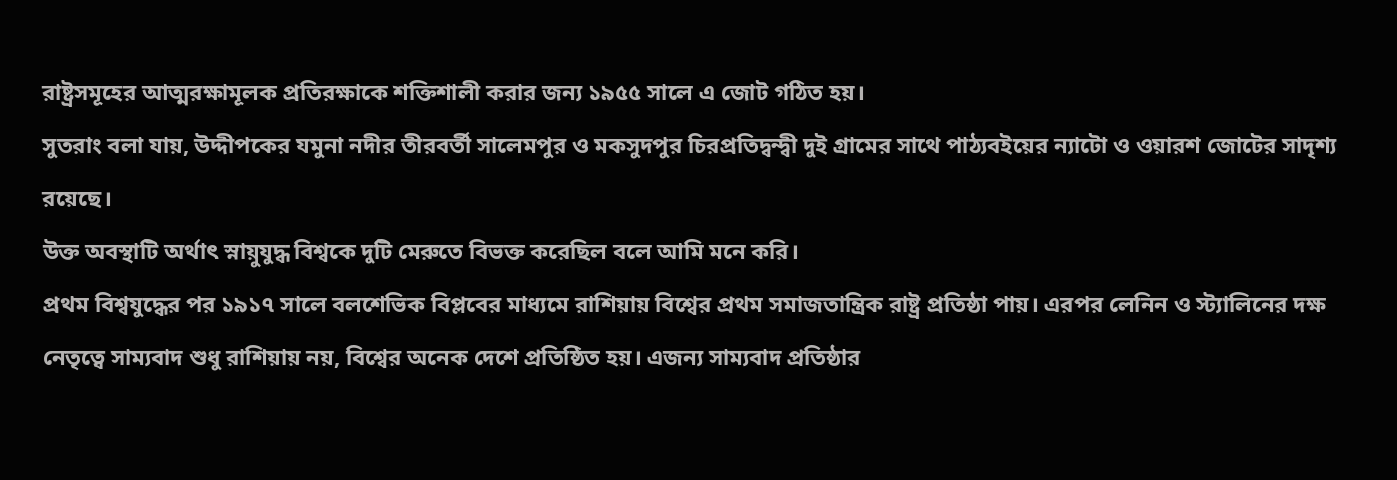রাষ্ট্রসমূহের আত্মরক্ষামূলক প্রতিরক্ষাকে শক্তিশালী করার জন্য ১৯৫৫ সালে এ জোট গঠিত হয়।
সুতরাং বলা যায়, উদ্দীপকের যমুনা নদীর তীরবর্তী সালেমপুর ও মকসুদপুর চিরপ্রতিদ্বন্দ্বী দুই গ্রামের সাথে পাঠ্যবইয়ের ন্যাটো ও ওয়ারশ জোটের সাদৃশ্য রয়েছে।
উক্ত অবস্থাটি অর্থাৎ স্নায়ুযুদ্ধ বিশ্বকে দুটি মেরুতে বিভক্ত করেছিল বলে আমি মনে করি।
প্রথম বিশ্বযুদ্ধের পর ১৯১৭ সালে বলশেভিক বিপ্লবের মাধ্যমে রাশিয়ায় বিশ্বের প্রথম সমাজতান্ত্রিক রাষ্ট্র প্রতিষ্ঠা পায়। এরপর লেনিন ও স্ট্যালিনের দক্ষ নেতৃত্বে সাম্যবাদ শুধু রাশিয়ায় নয়, বিশ্বের অনেক দেশে প্রতিষ্ঠিত হয়। এজন্য সাম্যবাদ প্রতিষ্ঠার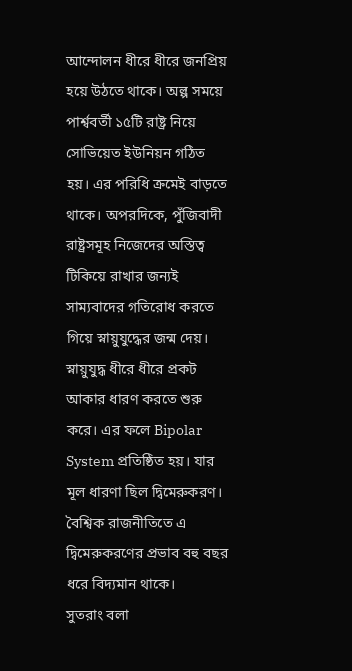আন্দোলন ধীরে ধীরে জনপ্রিয় হয়ে উঠতে থাকে। অল্প সময়ে পার্শ্ববর্তী ১৫টি রাষ্ট্র নিয়ে সোভিয়েত ইউনিয়ন গঠিত হয়। এর পরিধি ক্রমেই বাড়তে থাকে। অপরদিকে, পুঁজিবাদী রাষ্ট্রসমূহ নিজেদের অস্তিত্ব টিকিয়ে রাখার জন্যই সাম্যবাদের গতিরোধ করতে গিয়ে স্নায়ুযুদ্ধের জন্ম দেয়। স্নায়ুযুদ্ধ ধীরে ধীরে প্রকট আকার ধারণ করতে শুরু করে। এর ফলে Bipolar System প্রতিষ্ঠিত হয়। যার মূল ধারণা ছিল দ্বিমেরুকরণ। বৈশ্বিক রাজনীতিতে এ দ্বিমেরুকরণের প্রভাব বহু বছর ধরে বিদ্যমান থাকে।
সুতরাং বলা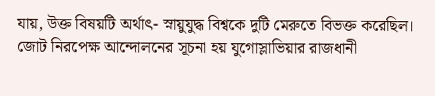যায়, উক্ত বিষয়টি অর্থাৎ- স্নায়ুযুদ্ধ বিশ্বকে দুটি মেরুতে বিভক্ত করেছিল।
জোট নিরপেক্ষ আন্দোলনের সূচনা হয় যুগোস্লাভিয়ার রাজধানী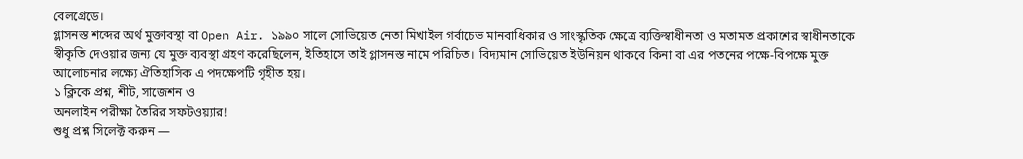বেলগ্রেডে।
গ্লাসনস্ত শব্দের অর্থ মুক্তাবস্থা বা Open Air. ১৯৯০ সালে সোভিয়েত নেতা মিখাইল গর্বাচেভ মানবাধিকার ও সাংস্কৃতিক ক্ষেত্রে ব্যক্তিস্বাধীনতা ও মতামত প্রকাশের স্বাধীনতাকে স্বীকৃতি দেওয়ার জন্য যে মুক্ত ব্যবস্থা গ্রহণ করেছিলেন, ইতিহাসে তাই গ্লাসনস্ত নামে পরিচিত। বিদ্যমান সোভিয়েত ইউনিয়ন থাকবে কিনা বা এর পতনের পক্ষে-বিপক্ষে মুক্ত আলোচনার লক্ষ্যে ঐতিহাসিক এ পদক্ষেপটি গৃহীত হয়।
১ ক্লিকে প্রশ্ন, শীট, সাজেশন ও
অনলাইন পরীক্ষা তৈরির সফটওয়্যার!
শুধু প্রশ্ন সিলেক্ট করুন —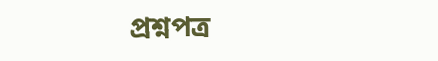প্রশ্নপত্র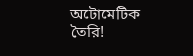অটোমেটিক তৈরি!